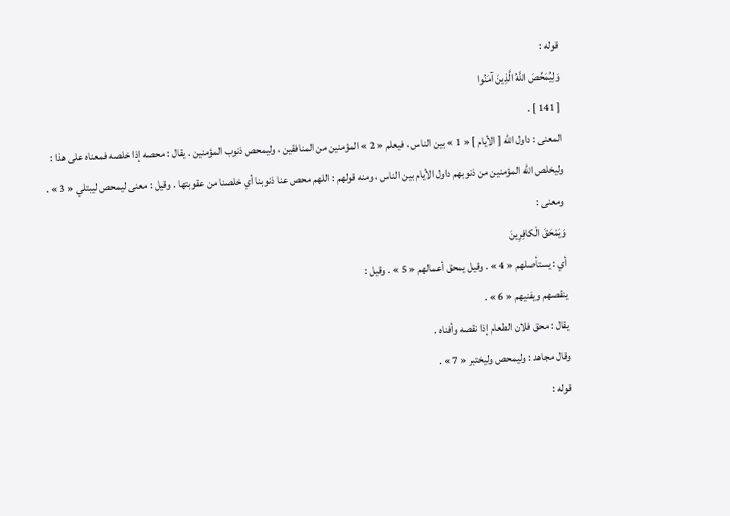قوله :
وَلِيُمَحِّصَ اللَّهُ الَّذِينَ آمَنُوا
[ 141 ] .
المعنى : داول اللّه [ الأيام ] « 1 » بين الناس ، فيعلم « 2 » المؤمنين من المنافقين ، وليمحص ذنوب المؤمنين . يقال : محصه إذا خلصه فمعناه على هذا : وليخلص اللّه المؤمنين من ذنوبهم داول الأيام بين الناس ، ومنه قولهم : اللهم محص عنا ذنوبنا أي خلصنا من عقوبتها . وقيل : معنى ليمحص ليبتلي « 3 » .
ومعنى :
وَيَمْحَقَ الْكافِرِينَ
أي : يستأصلهم « 4 » . وقيل يمحق أعمالهم « 5 » . وقيل :
ينقصهم ويفنيهم « 6 » .
يقال : محق فلان الطعام إذا نقصه وأفناه .
وقال مجاهد : وليمحص وليختبر « 7 » .
قوله :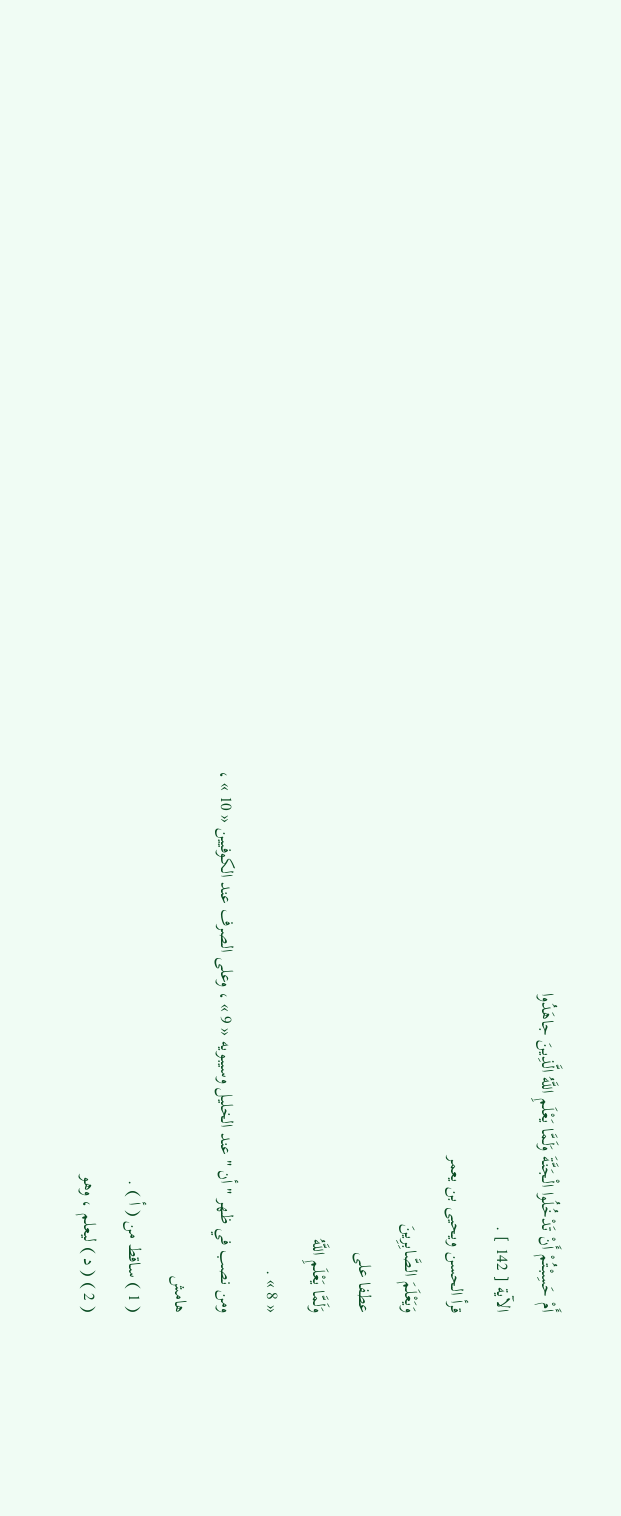أَمْ حَسِبْتُمْ أَنْ تَدْخُلُوا الْجَنَّةَ وَلَمَّا يَعْلَمِ اللَّهُ الَّذِينَ جاهَدُوا
الآية [ 142 ] .
قرأ الحسن ويحيى بن يعمر
وَيَعْلَمَ الصَّابِرِينَ
عطفا على
وَلَمَّا يَعْلَمِ اللَّهُ
« 8 » .
ومن نصب في ظهر " أن " عند الخليل وسيبويه « 9 » ، وعلى الصرف عند الكوفيين « 10 » ،
هامش
( 1 ) ساقط من ( أ ) .
( 2 ) ( د ) ليعلم ، وهو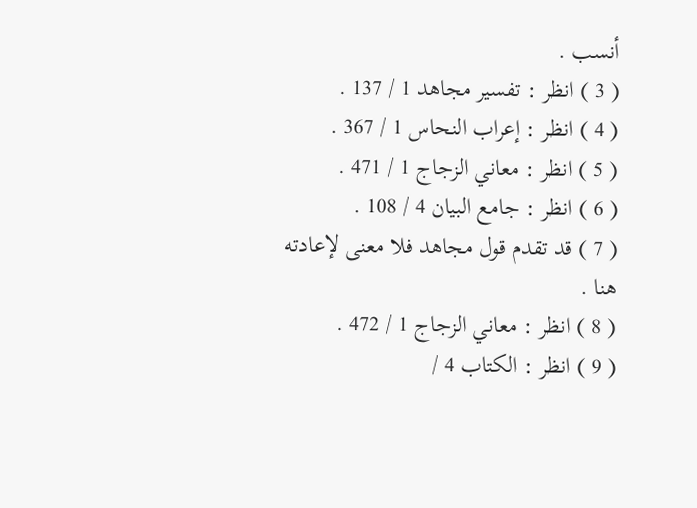أنسب .
( 3 ) انظر : تفسير مجاهد 1 / 137 .
( 4 ) انظر : إعراب النحاس 1 / 367 .
( 5 ) انظر : معاني الزجاج 1 / 471 .
( 6 ) انظر : جامع البيان 4 / 108 .
( 7 ) قد تقدم قول مجاهد فلا معنى لإعادته هنا .
( 8 ) انظر : معاني الزجاج 1 / 472 .
( 9 ) انظر : الكتاب 4 /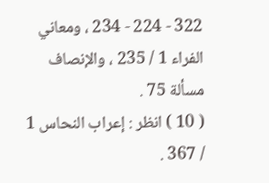322 - 224 - 234 ، ومعاني الفراء 1 / 235 ، والإنصاف مسألة 75 .
( 10 ) انظر : إعراب النحاس 1 / 367 .